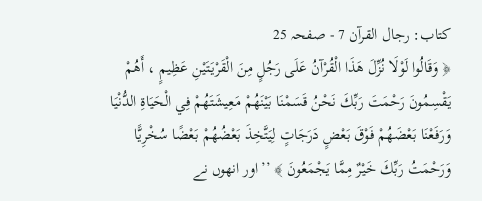کتاب: رجال القرآن 7 - صفحہ 25
﴿ وَقَالُوا لَوْلَا نُزِّلَ هَذَا الْقُرْآنُ عَلَى رَجُلٍ مِنَ الْقَرْيَتَيْنِ عَظِيمٍ ، أَهُمْ يَقْسِمُونَ رَحْمَتَ رَبِّكَ نَحْنُ قَسَمْنَا بَيْنَهُمْ مَعِيشَتَهُمْ فِي الْحَيَاةِ الدُّنْيَا وَرَفَعْنَا بَعْضَهُمْ فَوْقَ بَعْضٍ دَرَجَاتٍ لِيَتَّخِذَ بَعْضُهُمْ بَعْضًا سُخْرِيًّا وَرَحْمَتُ رَبِّكَ خَيْرٌ مِمَّا يَجْمَعُونَ ﴾ ’’اور انھوں نے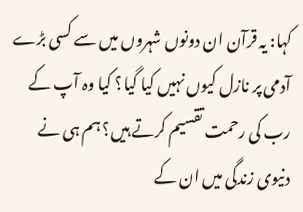کہا: یہ قرآن ان دونوں شہروں میں سے کسی بڑے آدمی پر نازل کیوں نہیں کیا گیا؟ کیا وہ آپ کے رب کی رحمت تقسیم کرتے ہیں؟ ہم ہی نے دنیوی زندگی میں ان کے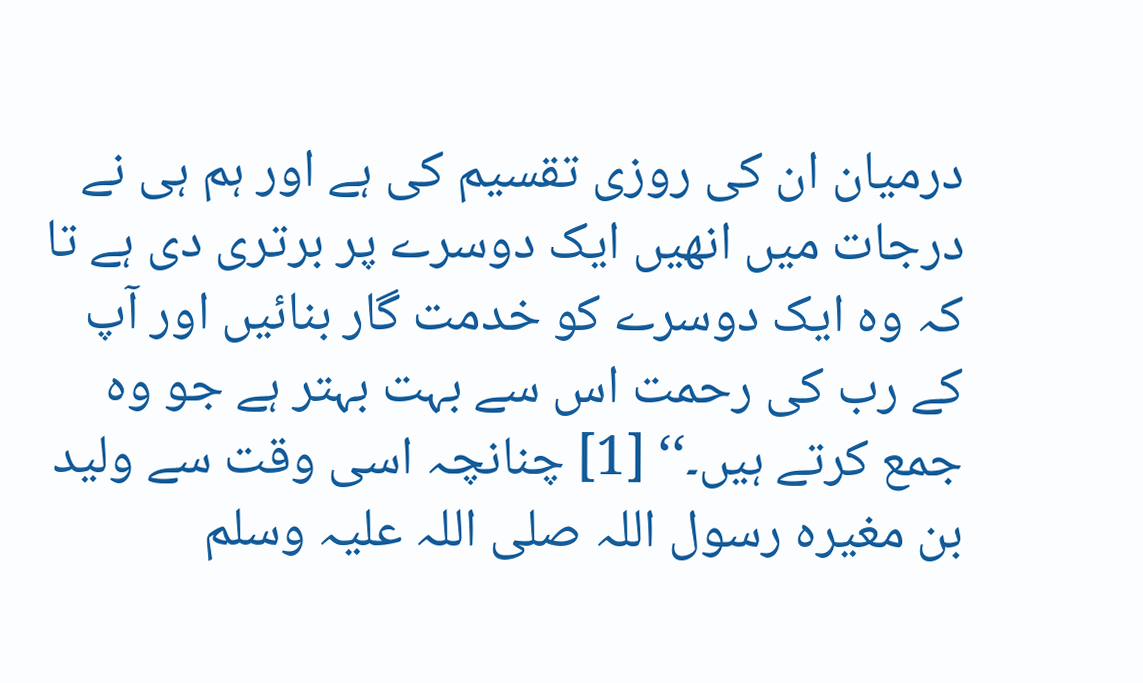درمیان ان کی روزی تقسیم کی ہے اور ہم ہی نے درجات میں انھیں ایک دوسرے پر برتری دی ہے تا کہ وہ ایک دوسرے کو خدمت گار بنائیں اور آپ کے رب کی رحمت اس سے بہت بہتر ہے جو وہ جمع کرتے ہیں۔‘‘ [1] چنانچہ اسی وقت سے ولید بن مغیرہ رسول اللہ صلی اللہ علیہ وسلم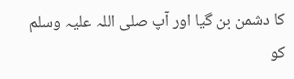کا دشمن بن گیا اور آپ صلی اللہ علیہ وسلم کو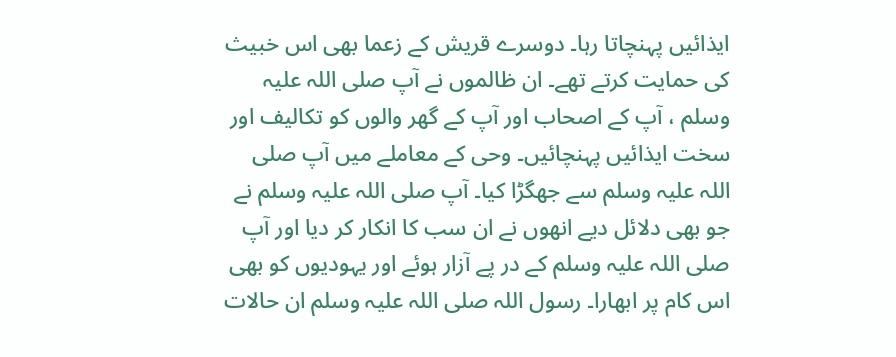ایذائیں پہنچاتا رہا۔ دوسرے قریش کے زعما بھی اس خبیث کی حمایت کرتے تھے۔ ان ظالموں نے آپ صلی اللہ علیہ وسلم ، آپ کے اصحاب اور آپ کے گھر والوں کو تکالیف اور سخت ایذائیں پہنچائیں۔ وحی کے معاملے میں آپ صلی اللہ علیہ وسلم سے جھگڑا کیا۔ آپ صلی اللہ علیہ وسلم نے جو بھی دلائل دیے انھوں نے ان سب کا انکار کر دیا اور آپ صلی اللہ علیہ وسلم کے در پے آزار ہوئے اور یہودیوں کو بھی اس کام پر ابھارا۔ رسول اللہ صلی اللہ علیہ وسلم ان حالات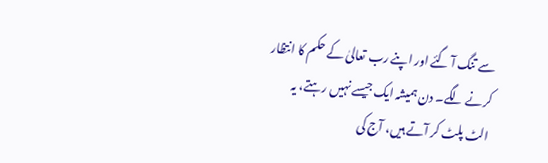سے تنگ آ گئے اور اپنے رب تعالیٰ کے حکم کا انتظار کرنے لگے۔ دن ہمیشہ ایک جیسے نہیں رہتے، یہ الٹ پلٹ کر آتے ہیں، آج کی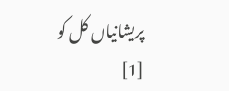پریشانیاں کل کو
[1]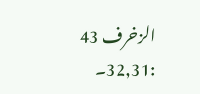الزخرف 43 :32,31۔